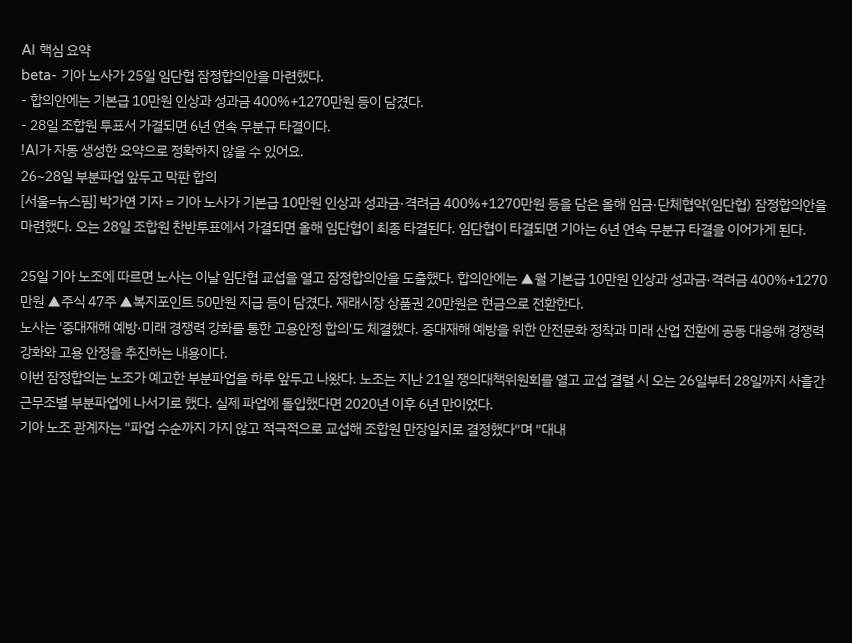AI 핵심 요약
beta- 기아 노사가 25일 임단협 잠정합의안을 마련했다.
- 합의안에는 기본급 10만원 인상과 성과금 400%+1270만원 등이 담겼다.
- 28일 조합원 투표서 가결되면 6년 연속 무분규 타결이다.
!AI가 자동 생성한 요약으로 정확하지 않을 수 있어요.
26~28일 부분파업 앞두고 막판 합의
[서울=뉴스핌] 박가연 기자 = 기아 노사가 기본급 10만원 인상과 성과금·격려금 400%+1270만원 등을 담은 올해 임금·단체협약(임단협) 잠정합의안을 마련했다. 오는 28일 조합원 찬반투표에서 가결되면 올해 임단협이 최종 타결된다. 임단협이 타결되면 기아는 6년 연속 무분규 타결을 이어가게 된다.

25일 기아 노조에 따르면 노사는 이날 임단협 교섭을 열고 잠정합의안을 도출했다. 합의안에는 ▲월 기본급 10만원 인상과 성과금·격려금 400%+1270만원 ▲주식 47주 ▲복지포인트 50만원 지급 등이 담겼다. 재래시장 상품권 20만원은 현금으로 전환한다.
노사는 '중대재해 예방·미래 경쟁력 강화를 통한 고용안정 합의'도 체결했다. 중대재해 예방을 위한 안전문화 정착과 미래 산업 전환에 공동 대응해 경쟁력 강화와 고용 안정을 추진하는 내용이다.
이번 잠정합의는 노조가 예고한 부분파업을 하루 앞두고 나왔다. 노조는 지난 21일 쟁의대책위원회를 열고 교섭 결렬 시 오는 26일부터 28일까지 사흘간 근무조별 부분파업에 나서기로 했다. 실제 파업에 돌입했다면 2020년 이후 6년 만이었다.
기아 노조 관계자는 "파업 수순까지 가지 않고 적극적으로 교섭해 조합원 만장일치로 결정했다"며 "대내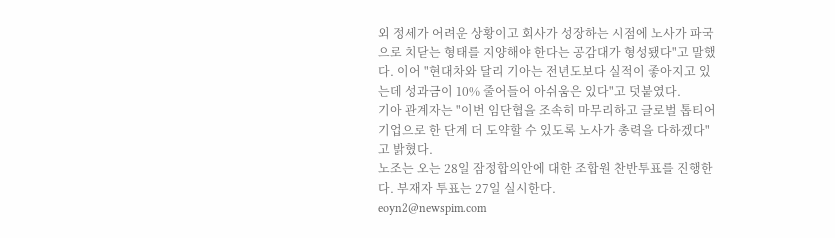외 정세가 어려운 상황이고 회사가 성장하는 시점에 노사가 파국으로 치닫는 형태를 지양해야 한다는 공감대가 형성됐다"고 말했다. 이어 "현대차와 달리 기아는 전년도보다 실적이 좋아지고 있는데 성과금이 10% 줄어들어 아쉬움은 있다"고 덧붙였다.
기아 관계자는 "이번 임단협을 조속히 마무리하고 글로벌 톱티어 기업으로 한 단계 더 도약할 수 있도록 노사가 총력을 다하겠다"고 밝혔다.
노조는 오는 28일 잠정합의안에 대한 조합원 찬반투표를 진행한다. 부재자 투표는 27일 실시한다.
eoyn2@newspim.com